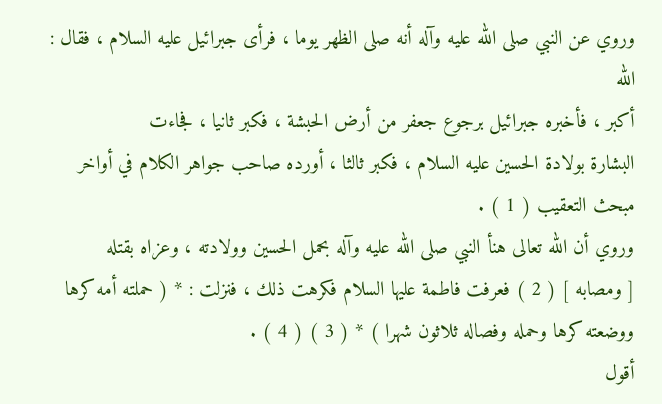وروي عن النبي صلى الله عليه وآله أنه صلى الظهر يوما ، فرأى جبرائيل عليه السلام ، فقال : الله
أكبر ، فأخبره جبرائيل برجوع جعفر من أرض الحبشة ، فكبر ثانيا ، فجاءت
البشارة بولادة الحسين عليه السلام ، فكبر ثالثا ، أورده صاحب جواهر الكلام في أواخر
مبحث التعقيب ( 1 ) .
وروي أن الله تعالى هنأ النبي صلى الله عليه وآله بحمل الحسين وولادته ، وعزاه بقتله
[ ومصابه ] ( 2 ) فعرفت فاطمة عليها السلام فكرهت ذلك ، فنزلت : * ( حملته أمه كرها
ووضعته كرها وحمله وفصاله ثلاثون شهرا ) * ( 3 ) ( 4 ) .
أقول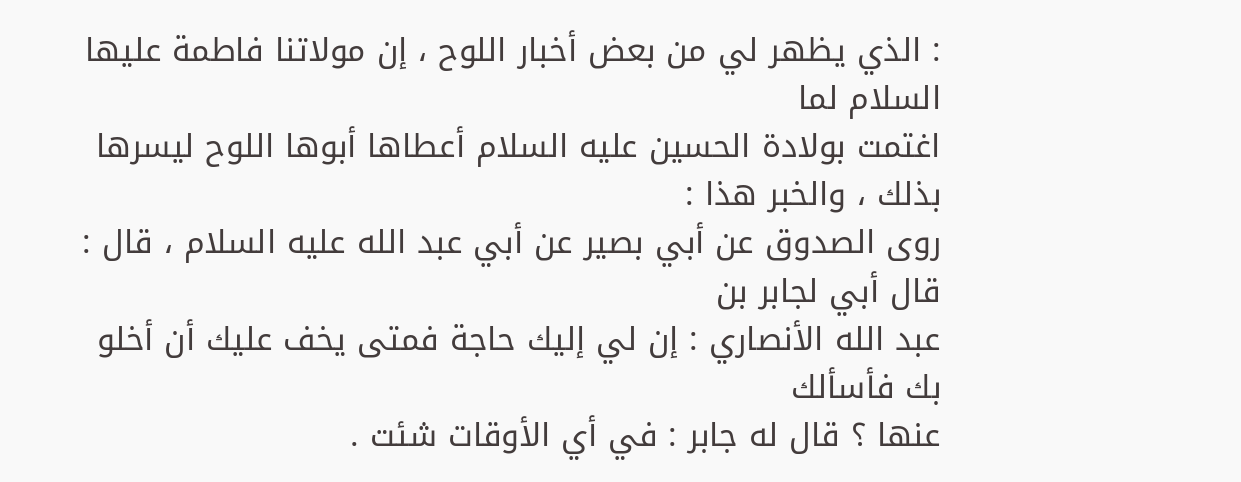: الذي يظهر لي من بعض أخبار اللوح ، إن مولاتنا فاطمة عليها السلام لما
اغتمت بولادة الحسين عليه السلام أعطاها أبوها اللوح ليسرها بذلك ، والخبر هذا :
روى الصدوق عن أبي بصير عن أبي عبد الله عليه السلام ، قال : قال أبي لجابر بن
عبد الله الأنصاري : إن لي إليك حاجة فمتى يخف عليك أن أخلو بك فأسألك
عنها ؟ قال له جابر : في أي الأوقات شئت .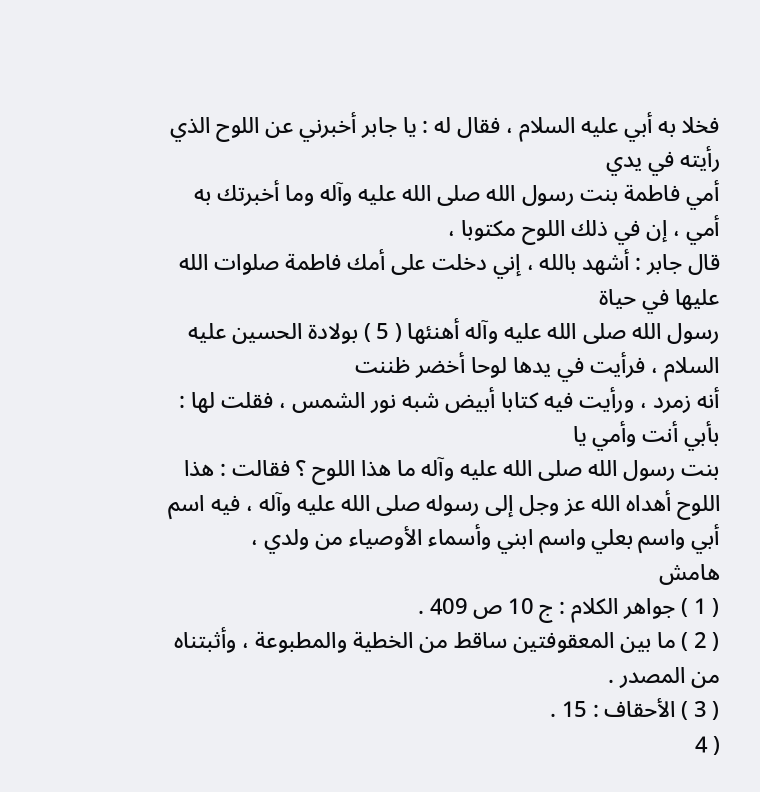فخلا به أبي عليه السلام ، فقال له : يا جابر أخبرني عن اللوح الذي رأيته في يدي
أمي فاطمة بنت رسول الله صلى الله عليه وآله وما أخبرتك به أمي ، إن في ذلك اللوح مكتوبا ،
قال جابر : أشهد بالله ، إني دخلت على أمك فاطمة صلوات الله عليها في حياة
رسول الله صلى الله عليه وآله أهنئها ( 5 ) بولادة الحسين عليه السلام ، فرأيت في يدها لوحا أخضر ظننت
أنه زمرد ، ورأيت فيه كتابا أبيض شبه نور الشمس ، فقلت لها : بأبي أنت وأمي يا
بنت رسول الله صلى الله عليه وآله ما هذا اللوح ؟ فقالت : هذا اللوح أهداه الله عز وجل إلى رسوله صلى الله عليه وآله ، فيه اسم أبي واسم بعلي واسم ابني وأسماء الأوصياء من ولدي ،
هامش
( 1 ) جواهر الكلام : ج 10 ص 409 .
( 2 ) ما بين المعقوفتين ساقط من الخطية والمطبوعة ، وأثبتناه من المصدر .
( 3 ) الأحقاف : 15 .
( 4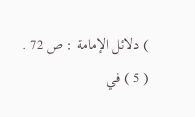) دلائل الإمامة : ص 72 .
( 5 ) في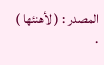المصدر : ( لأهنئها ) .